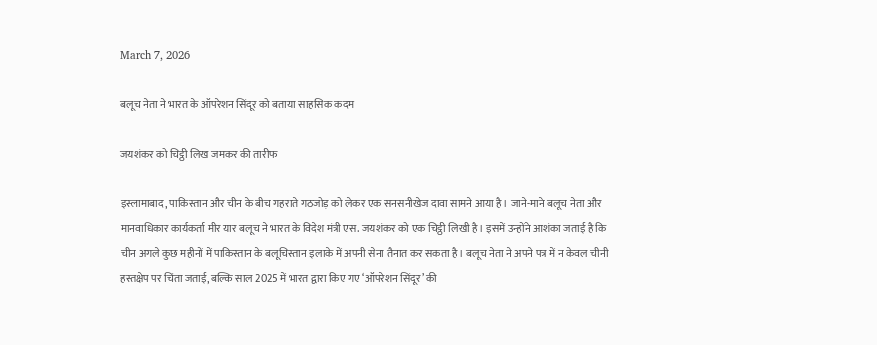March 7, 2026

बलूच नेता ने भारत के ऑपरेशन सिंदूर को बताया साहसिक कदम

जयशंकर को चिट्ठी लिख जमकर की तारीफ

इस्लामाबाद, पाकिस्तान और चीन के बीच गहराते गठजोड़ को लेकर एक सनसनीखेज दावा सामने आया है। जाने-माने बलूच नेता और मानवाधिकार कार्यकर्ता मीर यार बलूच ने भारत के विदेश मंत्री एस. जयशंकर को एक चिट्ठी लिखी है। इसमें उन्होंने आशंका जताई है कि चीन अगले कुछ महीनों में पाकिस्तान के बलूचिस्तान इलाके में अपनी सेना तैनात कर सकता है। बलूच नेता ने अपने पत्र में न केवल चीनी हस्तक्षेप पर चिंता जताई, बल्कि साल 2025 में भारत द्वारा किए गए ‘ऑपरेशन सिंदूर’ की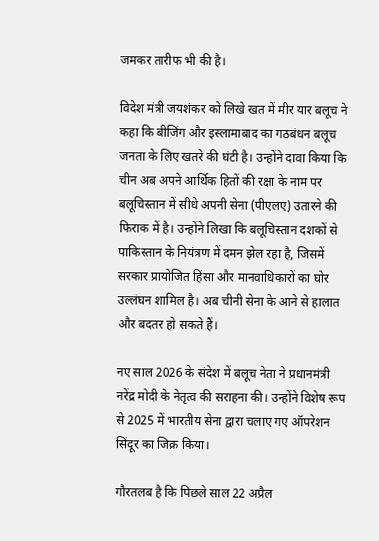जमकर तारीफ भी की है।

विदेश मंत्री जयशंकर को लिखे खत में मीर यार बलूच ने कहा कि बीजिंग और इस्लामाबाद का गठबंधन बलूच जनता के लिए खतरे की घंटी है। उन्होंने दावा किया कि चीन अब अपने आर्थिक हितों की रक्षा के नाम पर बलूचिस्तान में सीधे अपनी सेना (पीएलए) उतारने की फिराक में है। उन्होंने लिखा कि बलूचिस्तान दशकों से पाकिस्तान के नियंत्रण में दमन झेल रहा है, जिसमें सरकार प्रायोजित हिंसा और मानवाधिकारों का घोर उल्लंघन शामिल है। अब चीनी सेना के आने से हालात और बदतर हो सकते हैं।

नए साल 2026 के संदेश में बलूच नेता ने प्रधानमंत्री नरेंद्र मोदी के नेतृत्व की सराहना की। उन्होंने विशेष रूप से 2025 में भारतीय सेना द्वारा चलाए गए ऑपरेशन सिंदूर का जिक्र किया।

गौरतलब है कि पिछले साल 22 अप्रैल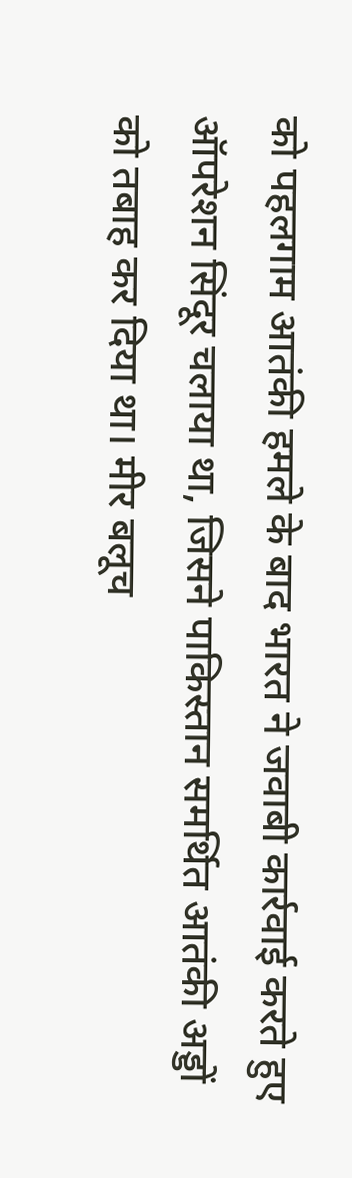को पहलगाम आतंकी हमले के बाद भारत ने जवाबी कार्रवाई करते हुए ऑपरेशन सिंदूर चलाया था, जिसने पाकिस्तान समर्थित आतंकी अड्डों को तबाह कर दिया था। मीर बलूच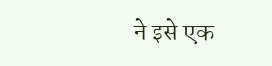ने इसे एक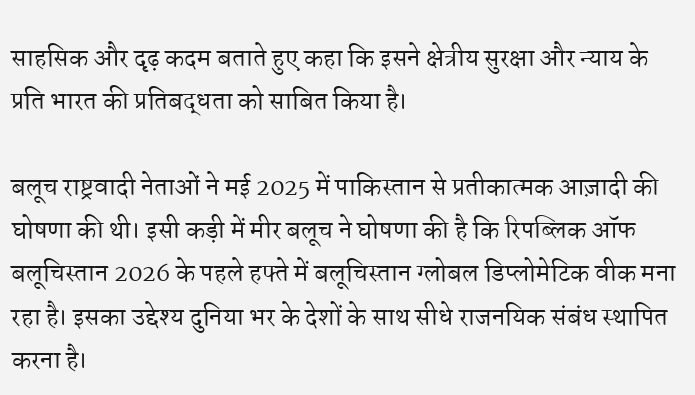साहसिक और दृढ़ कदम बताते हुए कहा कि इसने क्षेत्रीय सुरक्षा और न्याय के प्रति भारत की प्रतिबद्धता को साबित किया है।

बलूच राष्ट्रवादी नेताओं ने मई 2025 में पाकिस्तान से प्रतीकात्मक आज़ादी की घोषणा की थी। इसी कड़ी में मीर बलूच ने घोषणा की है कि रिपब्लिक ऑफ बलूचिस्तान 2026 के पहले हफ्ते में बलूचिस्तान ग्लोबल डिप्लोमेटिक वीक मना रहा है। इसका उद्देश्य दुनिया भर के देशों के साथ सीधे राजनयिक संबंध स्थापित करना है।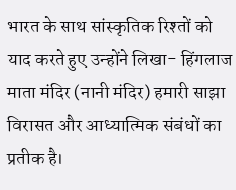भारत के साथ सांस्कृतिक रिश्तों को याद करते हुए उन्होंने लिखा- हिंगलाज माता मंदिर (नानी मंदिर) हमारी साझा विरासत और आध्यात्मिक संबंधों का प्रतीक है।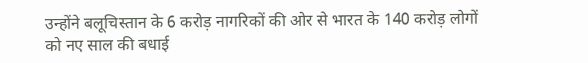उन्होंने बलूचिस्तान के 6 करोड़ नागरिकों की ओर से भारत के 140 करोड़ लोगों को नए साल की बधाई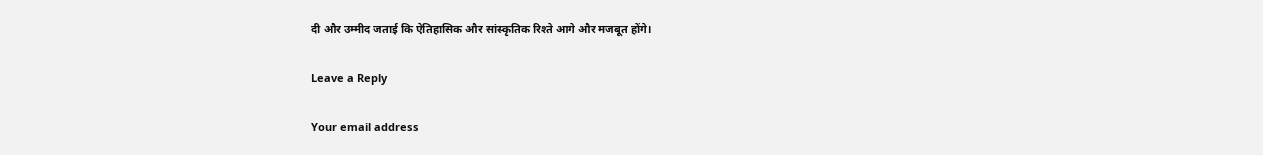दी और उम्मीद जताई कि ऐतिहासिक और सांस्कृतिक रिश्ते आगे और मजबूत होंगे।

Leave a Reply

Your email address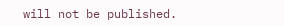will not be published.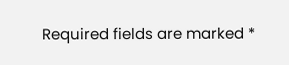Required fields are marked *